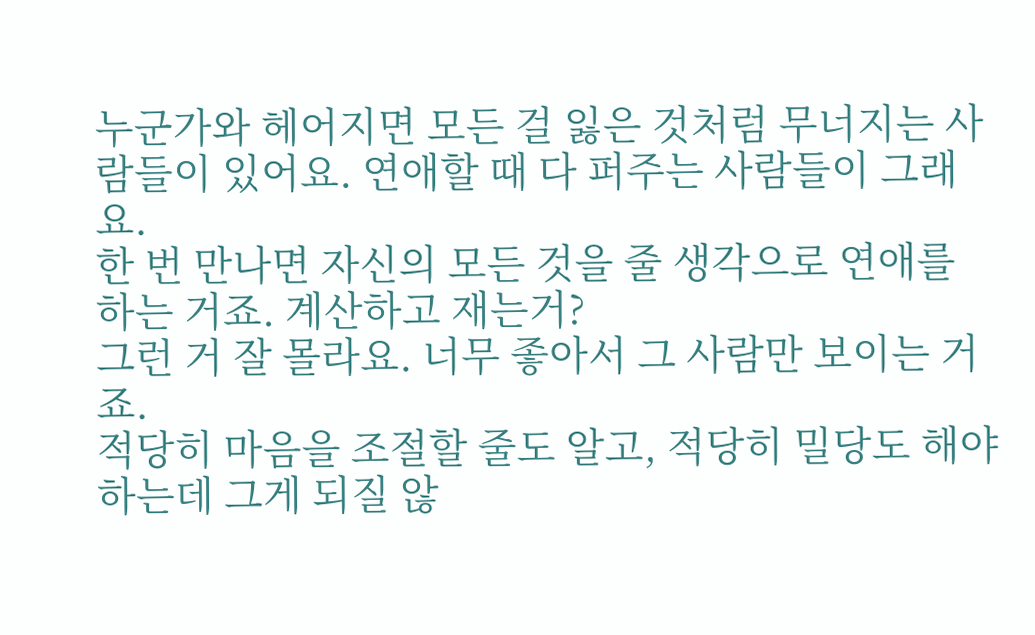누군가와 헤어지면 모든 걸 잃은 것처럼 무너지는 사람들이 있어요. 연애할 때 다 퍼주는 사람들이 그래요.
한 번 만나면 자신의 모든 것을 줄 생각으로 연애를 하는 거죠. 계산하고 재는거?
그런 거 잘 몰라요. 너무 좋아서 그 사람만 보이는 거죠.
적당히 마음을 조절할 줄도 알고, 적당히 밀당도 해야하는데 그게 되질 않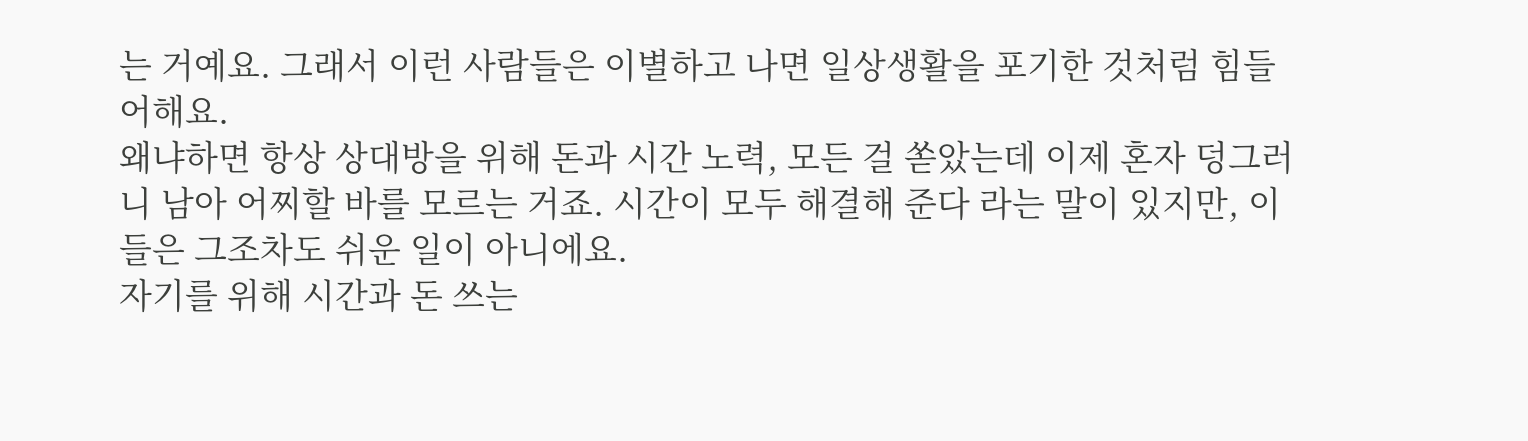는 거예요. 그래서 이런 사람들은 이별하고 나면 일상생활을 포기한 것처럼 힘들어해요.
왜냐하면 항상 상대방을 위해 돈과 시간 노력, 모든 걸 쏟았는데 이제 혼자 덩그러니 남아 어찌할 바를 모르는 거죠. 시간이 모두 해결해 준다 라는 말이 있지만, 이들은 그조차도 쉬운 일이 아니에요.
자기를 위해 시간과 돈 쓰는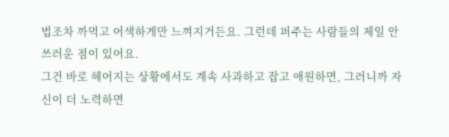법조차 까먹고 어색하게만 느껴지거든요. 그런데 퍼주는 사람들의 제일 안쓰러운 점이 있어요.
그건 바로 헤어지는 상황에서도 계속 사과하고 잡고 애원하면, 그러니까 자신이 더 노력하면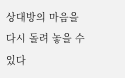상대방의 마음을 다시 돌려 놓을 수 있다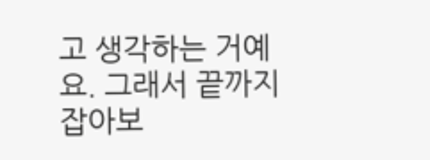고 생각하는 거예요. 그래서 끝까지 잡아보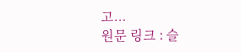고...
원문 링크 : 슬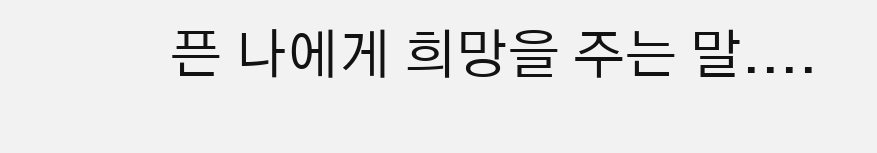픈 나에게 희망을 주는 말....